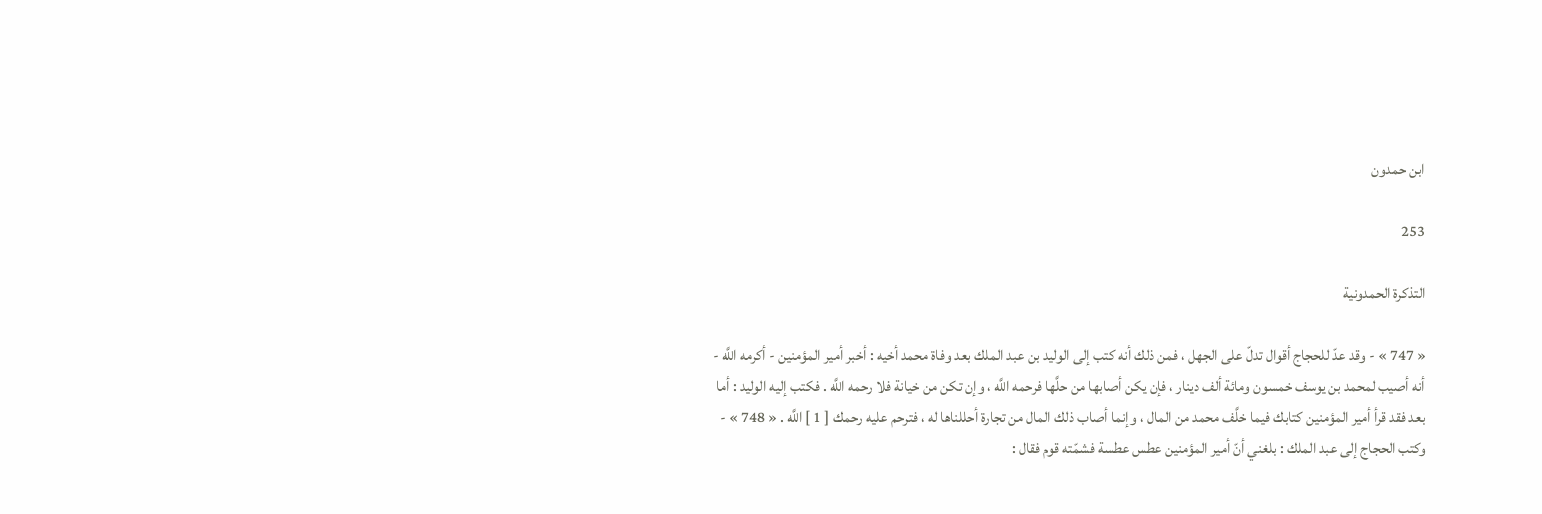ابن حمدون

253

التذكرة الحمدونية

« 747 » - وقد عدّ للحجاج أقوال تدلّ على الجهل ، فمن ذلك أنه كتب إلى الوليد بن عبد الملك بعد وفاة محمد أخيه : أخبر أمير المؤمنين - أكرمه اللَّه - أنه أصيب لمحمد بن يوسف خمسون ومائة ألف دينار ، فإن يكن أصابها من حلَّها فرحمه اللَّه ، وإن تكن من خيانة فلا رحمه اللَّه . فكتب إليه الوليد : أما بعد فقد قرأ أمير المؤمنين كتابك فيما خلَّف محمد من المال ، وإنما أصاب ذلك المال من تجارة أحللناها له ، فترحم عليه رحمك [ 1 ] اللَّه . « 748 » - وكتب الحجاج إلى عبد الملك : بلغني أنّ أمير المؤمنين عطس عطسة فشمّته قوم فقال :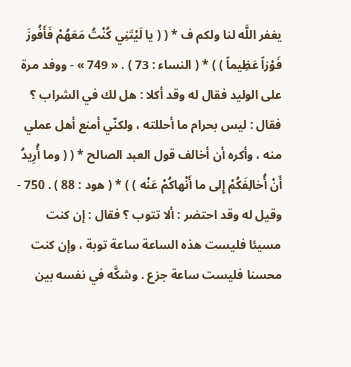يغفر اللَّه لنا ولكم ف * ( ( يا لَيْتَنِي كُنْتُ مَعَهُمْ فَأَفُوزَ فَوْزاً عَظِيماً ) ) * ( النساء : 73 ) . « 749 » - ووفد مرة على الوليد فقال له وقد أكلا : هل لك في الشراب ؟ فقال : ليس بحرام ما أحللته ، ولكنّي أمنع أهل عملي منه ، وأكره أن أخالف قول العبد الصالح * ( ( وما أُرِيدُ أَنْ أُخالِفَكُمْ إِلى ما أَنْهاكُمْ عَنْه ) ) * ( هود : 88 ) . 750 - وقيل له وقد احتضر : ألا تتوب ؟ فقال : إن كنت مسيئا فليست هذه الساعة ساعة توبة ، وإن كنت محسنا فليست ساعة جزع . وشكَّه في نفسه بين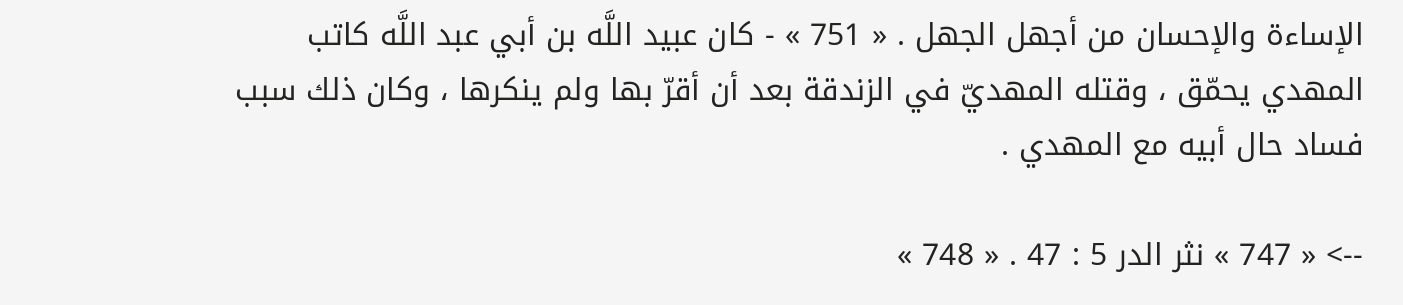الإساءة والإحسان من أجهل الجهل . « 751 » - كان عبيد اللَّه بن أبي عبد اللَّه كاتب المهدي يحمّق ، وقتله المهديّ في الزندقة بعد أن أقرّ بها ولم ينكرها ، وكان ذلك سبب فساد حال أبيه مع المهدي .

--> « 747 » نثر الدر 5 : 47 . « 748 »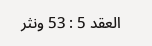العقد 5 : 53 ونثر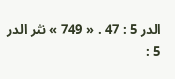الدر 5 : 47 . « 749 » نثر الدر 5 :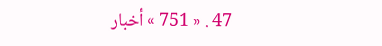47 . « 751 » أخبار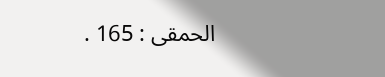الحمقى : 165 .